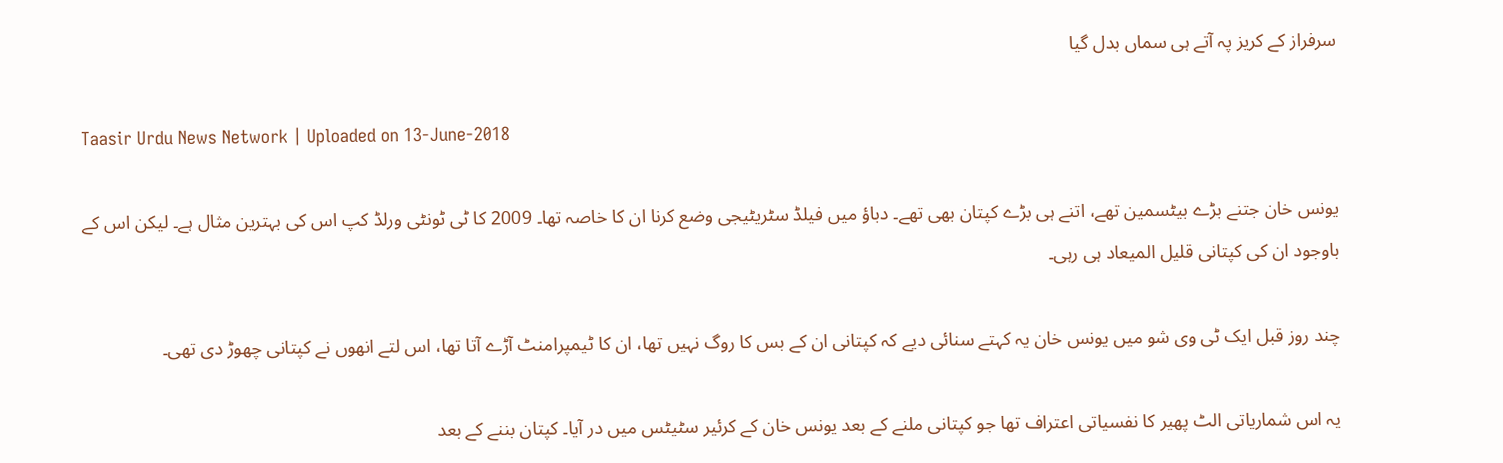سرفراز کے کریز پہ آتے ہی سماں بدل گیا

Taasir Urdu News Network | Uploaded on 13-June-2018

یونس خان جتنے بڑے بیٹسمین تھے، اتنے ہی بڑے کپتان بھی تھے۔ دباؤ میں فیلڈ سٹریٹیجی وضع کرنا ان کا خاصہ تھا۔ 2009 کا ٹی ٹونٹی ورلڈ کپ اس کی بہترین مثال ہے۔ لیکن اس کے باوجود ان کی کپتانی قلیل المیعاد ہی رہی۔

چند روز قبل ایک ٹی وی شو میں یونس خان یہ کہتے سنائی دیے کہ کپتانی ان کے بس کا روگ نہیں تھا، ان کا ٹیمپرامنٹ آڑے آتا تھا، اس لتے انھوں نے کپتانی چھوڑ دی تھی۔

یہ اس شماریاتی الٹ پھیر کا نفسیاتی اعتراف تھا جو کپتانی ملنے کے بعد یونس خان کے کرئیر سٹیٹس میں در آیا۔ کپتان بننے کے بعد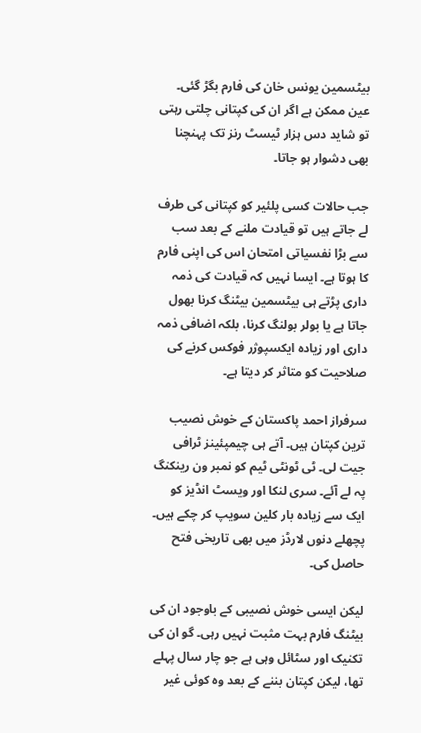بیٹسمین یونس خان کی فارم بگڑ گئی۔ عین ممکن ہے اگر ان کی کپتانی چلتی رہتی تو شاید دس ہزار ٹیسٹ رنز تک پہنچنا بھی دشوار ہو جاتا۔

جب حالات کسی پلئیر کو کپتانی کی طرف لے جاتے ہیں تو قیادت ملنے کے بعد سب سے بڑا نفسیاتی امتحان اس کی اپنی فارم کا ہوتا ہے۔ ایسا نہیں کہ قیادت کی ذمہ داری پڑتے ہی بیٹسمین بیٹنگ کرنا بھول جاتا ہے یا بولر بولنگ کرنا، بلکہ اضافی ذمہ داری اور زیادہ ایکسپوژر فوکس کرنے کی صلاحیت کو متاثر کر دیتا ہے۔

سرفراز احمد پاکستان کے خوش نصیب ترین کپتان ہیں۔ آتے ہی چیمپئینز ٹرافی جیت لی۔ ٹی ٹونٹی ٹیم کو نمبر ون رینکنگ پہ لے آئے۔ سری لنکا اور ویسٹ انڈیز کو ایک سے زیادہ بار کلین سویپ کر چکے ہیں۔ پچھلے دنوں لارڈز میں بھی تاریخی فتح حاصل کی۔

لیکن ایسی خوش نصیبی کے باوجود ان کی بیٹنگ فارم بہت مثبت نہیں رہی۔ گو ان کی تکنیک اور سٹائل وہی ہے جو چار سال پہلے تھا، لیکن کپتان بننے کے بعد وہ کوئی غیر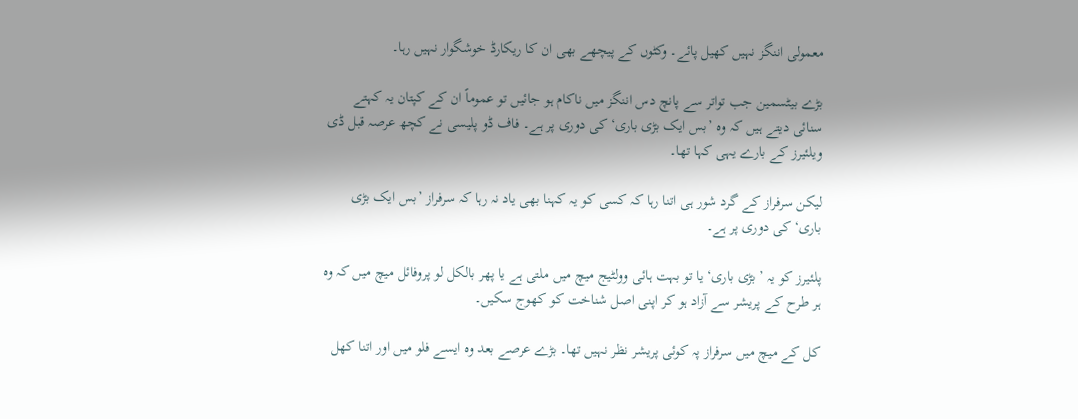معمولی اننگز نہیں کھیل پائے۔ وکٹوں کے پیچھے بھی ان کا ریکارڈ خوشگوار نہیں رہا۔

بڑے بیٹسمین جب تواتر سے پانچ دس اننگز میں ناکام ہو جائیں تو عموماً ان کے کپتان یہ کہتے سنائی دیتے ہیں کہ وہ ’بس ایک بڑی باری‘ کی دوری پر ہے۔ فاف ڈو پلیسی نے کچھ عرصہ قبل ڈی ویلئیرز کے بارے یہی کہا تھا۔

لیکن سرفراز کے گرد شور ہی اتنا رہا کہ کسی کو یہ کہنا بھی یاد نہ رہا کہ سرفراز ’بس ایک بڑی باری‘ کی دوری پر ہے۔

پلئیرز کو یہ ’بڑی باری‘ یا تو بہت ہائی وولٹیج میچ میں ملتی ہے یا پھر بالکل لو پروفائل میچ میں کہ وہ ہر طرح کے پریشر سے آزاد ہو کر اپنی اصل شناخت کو کھوج سکیں۔

کل کے میچ میں سرفراز پہ کوئی پریشر نظر نہیں تھا۔ بڑے عرصے بعد وہ ایسے فلو میں اور اتنا کھل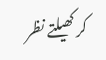کر کھیلتے نظر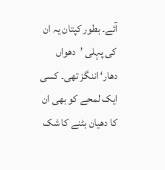آئے۔ بطور کپتان یہ ان کی پہلی ’دھواں دھار‘ اننگز تھی۔ کسی ایک لمحے کو بھی ان کا دھیان بٹنے کا شک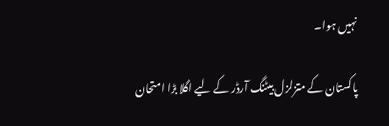نہیں ہوا۔

پاکستان کے متزلزل بیٹنگ آرڈر کے لیے اگلا بڑا امتحان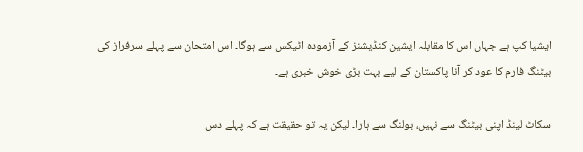ایشیا کپ ہے جہاں اس کا مقابلہ ایشین کنڈیشنز کے آزمودہ اٹیکس سے ہوگا۔ اس امتحان سے پہلے سرفراز کی بیٹنگ فارم کا عود کر آنا پاکستان کے لیے بہت بڑی خوش خبری ہے۔

سکاٹ لینڈ اپنی بیٹنگ سے نہیں، بولنگ سے ہارا۔ لیکن یہ تو حقیقت ہے کہ پہلے دس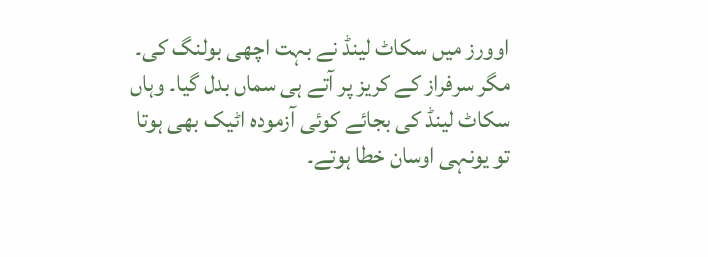اوورز میں سکاٹ لینڈ نے بہت اچھی بولنگ کی۔ مگر سرفراز کے کریز پر آتے ہی سماں بدل گیا۔ وہاں سکاٹ لینڈ کی بجائے کوئی آزمودہ اٹیک بھی ہوتا تو یونہی اوسان خطا ہوتے۔